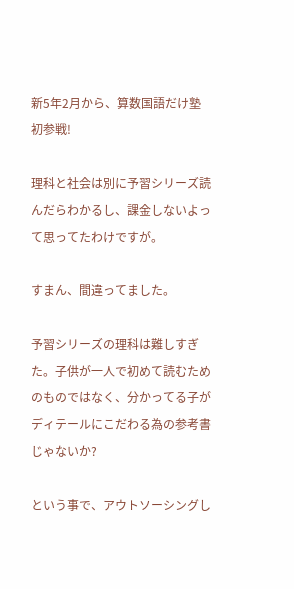新5年2月から、算数国語だけ塾初参戦!

理科と社会は別に予習シリーズ読んだらわかるし、課金しないよって思ってたわけですが。

すまん、間違ってました。

予習シリーズの理科は難しすぎた。子供が一人で初めて読むためのものではなく、分かってる子がディテールにこだわる為の参考書じゃないか?

という事で、アウトソーシングし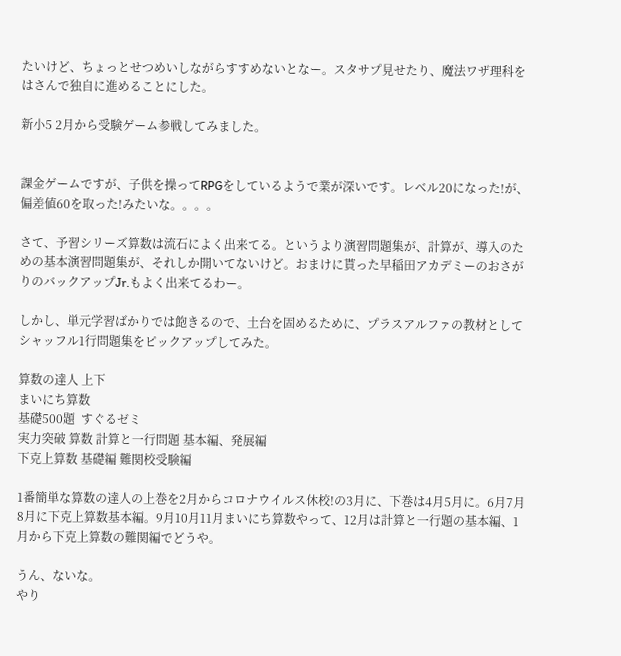たいけど、ちょっとせつめいしながらすすめないとなー。スタサプ見せたり、魔法ワザ理科をはさんで独自に進めることにした。

新小5 2月から受験ゲーム参戦してみました。


課金ゲームですが、子供を操ってRPGをしているようで業が深いです。レベル20になった!が、偏差値60を取った!みたいな。。。。

さて、予習シリーズ算数は流石によく出来てる。というより演習問題集が、計算が、導入のための基本演習問題集が、それしか開いてないけど。おまけに貰った早稲田アカデミーのおさがりのバックアップJr.もよく出来てるわー。

しかし、単元学習ばかりでは飽きるので、土台を固めるために、プラスアルファの教材としてシャッフル1行問題集をピックアップしてみた。

算数の達人 上下
まいにち算数
基礎500題  すぐるゼミ
実力突破 算数 計算と一行問題 基本編、発展編
下克上算数 基礎編 難関校受験編

1番簡単な算数の達人の上巻を2月からコロナウイルス休校!の3月に、下巻は4月5月に。6月7月8月に下克上算数基本編。9月10月11月まいにち算数やって、12月は計算と一行題の基本編、1月から下克上算数の難関編でどうや。

うん、ないな。
やり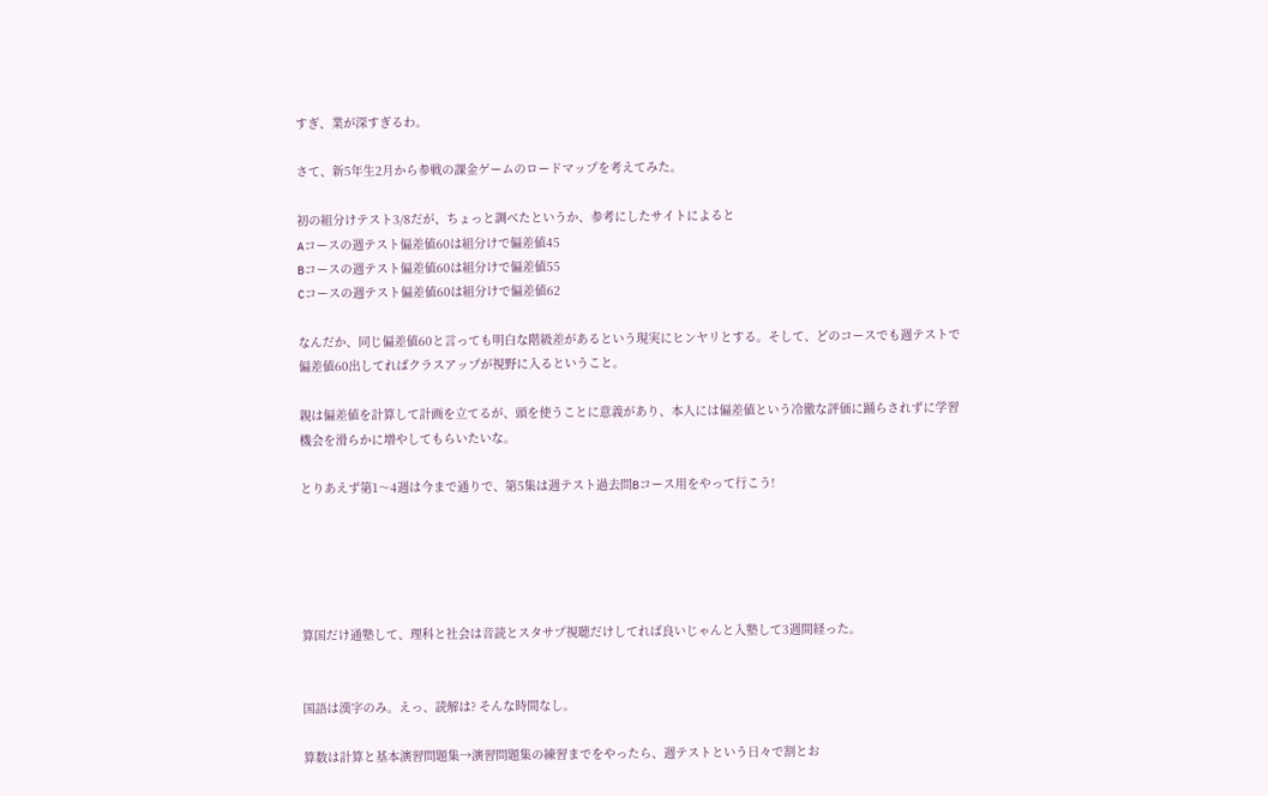すぎ、業が深すぎるわ。

さて、新5年生2月から参戦の課金ゲームのロードマップを考えてみた。

初の組分けテスト3/8だが、ちょっと調べたというか、参考にしたサイトによると
Aコースの週テスト偏差値60は組分けで偏差値45
Bコースの週テスト偏差値60は組分けで偏差値55
Cコースの週テスト偏差値60は組分けで偏差値62

なんだか、同じ偏差値60と言っても明白な階級差があるという現実にヒンヤリとする。そして、どのコースでも週テストで偏差値60出してればクラスアップが視野に入るということ。

親は偏差値を計算して計画を立てるが、頭を使うことに意義があり、本人には偏差値という冷徹な評価に踊らされずに学習機会を滑らかに増やしてもらいたいな。

とりあえず第1〜4週は今まで通りで、第5集は週テスト過去問Bコース用をやって行こう!





算国だけ通塾して、理科と社会は音読とスタサプ視聴だけしてれば良いじゃんと入塾して3週間経った。


国語は漢字のみ。えっ、読解は? そんな時間なし。

算数は計算と基本演習問題集→演習問題集の練習までをやったら、週テストという日々で割とお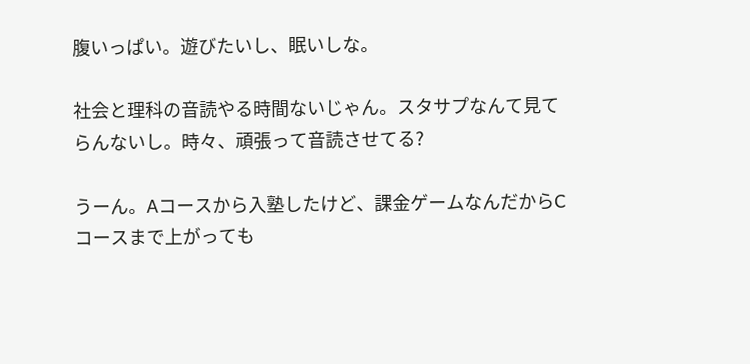腹いっぱい。遊びたいし、眠いしな。

社会と理科の音読やる時間ないじゃん。スタサプなんて見てらんないし。時々、頑張って音読させてる?

うーん。Aコースから入塾したけど、課金ゲームなんだからCコースまで上がっても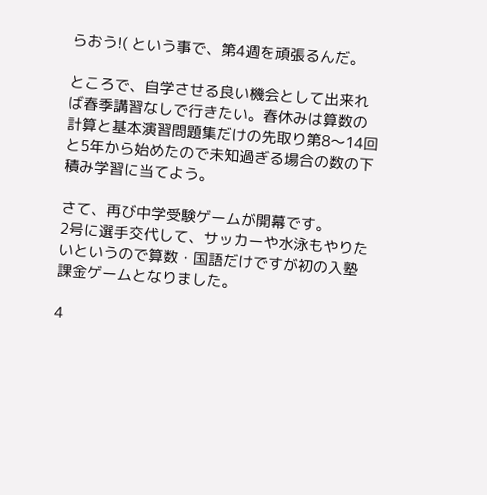らおう!( という事で、第4週を頑張るんだ。

ところで、自学させる良い機会として出来れば春季講習なしで行きたい。春休みは算数の計算と基本演習問題集だけの先取り第8〜14回と5年から始めたので未知過ぎる場合の数の下積み学習に当てよう。

さて、再び中学受験ゲームが開幕です。
2号に選手交代して、サッカーや水泳もやりたいというので算数・国語だけですが初の入塾課金ゲームとなりました。

4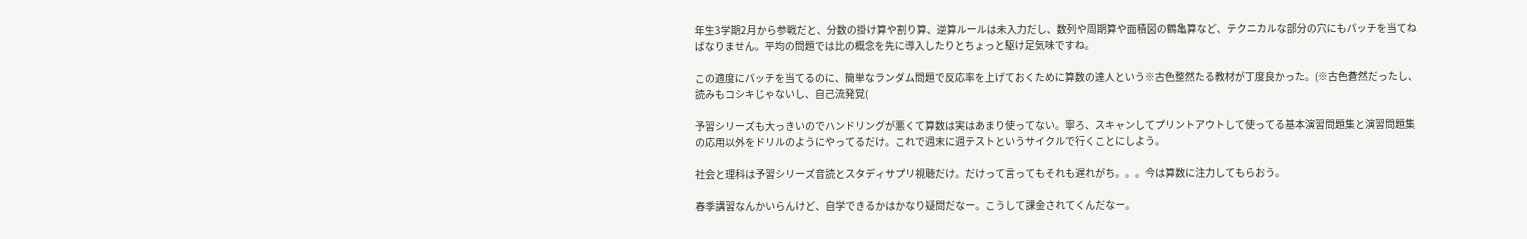年生3学期2月から参戦だと、分数の掛け算や割り算、逆算ルールは未入力だし、数列や周期算や面積図の鶴亀算など、テクニカルな部分の穴にもパッチを当てねばなりません。平均の問題では比の概念を先に導入したりとちょっと駆け足気味ですね。

この適度にパッチを当てるのに、簡単なランダム問題で反応率を上げておくために算数の達人という※古色整然たる教材が丁度良かった。(※古色蒼然だったし、読みもコシキじゃないし、自己流発覚(

予習シリーズも大っきいのでハンドリングが悪くて算数は実はあまり使ってない。寧ろ、スキャンしてプリントアウトして使ってる基本演習問題集と演習問題集の応用以外をドリルのようにやってるだけ。これで週末に週テストというサイクルで行くことにしよう。

社会と理科は予習シリーズ音読とスタディサプリ視聴だけ。だけって言ってもそれも遅れがち。。。今は算数に注力してもらおう。

春季講習なんかいらんけど、自学できるかはかなり疑問だなー。こうして課金されてくんだなー。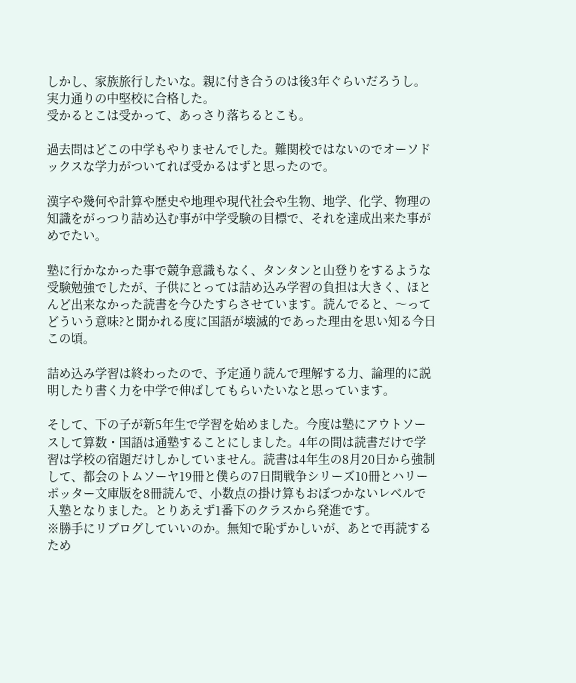しかし、家族旅行したいな。親に付き合うのは後3年ぐらいだろうし。
実力通りの中堅校に合格した。
受かるとこは受かって、あっさり落ちるとこも。

過去問はどこの中学もやりませんでした。難関校ではないのでオーソドックスな学力がついてれば受かるはずと思ったので。

漢字や幾何や計算や歴史や地理や現代社会や生物、地学、化学、物理の知識をがっつり詰め込む事が中学受験の目標で、それを達成出来た事がめでたい。

塾に行かなかった事で競争意識もなく、タンタンと山登りをするような受験勉強でしたが、子供にとっては詰め込み学習の負担は大きく、ほとんど出来なかった読書を今ひたすらさせています。読んでると、〜ってどういう意味?と聞かれる度に国語が壊滅的であった理由を思い知る今日この頃。

詰め込み学習は終わったので、予定通り読んで理解する力、論理的に説明したり書く力を中学で伸ばしてもらいたいなと思っています。

そして、下の子が新5年生で学習を始めました。今度は塾にアウトソースして算数・国語は通塾することにしました。4年の間は読書だけで学習は学校の宿題だけしかしていません。読書は4年生の8月20日から強制して、都会のトムソーヤ19冊と僕らの7日間戦争シリーズ10冊とハリーポッター文庫版を8冊読んで、小数点の掛け算もおぼつかないレベルで入塾となりました。とりあえず1番下のクラスから発進です。
※勝手にリブログしていいのか。無知で恥ずかしいが、あとで再読するため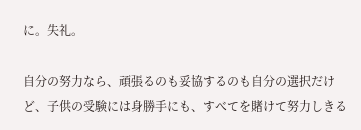に。失礼。

自分の努力なら、頑張るのも妥協するのも自分の選択だけど、子供の受験には身勝手にも、すべてを賭けて努力しきる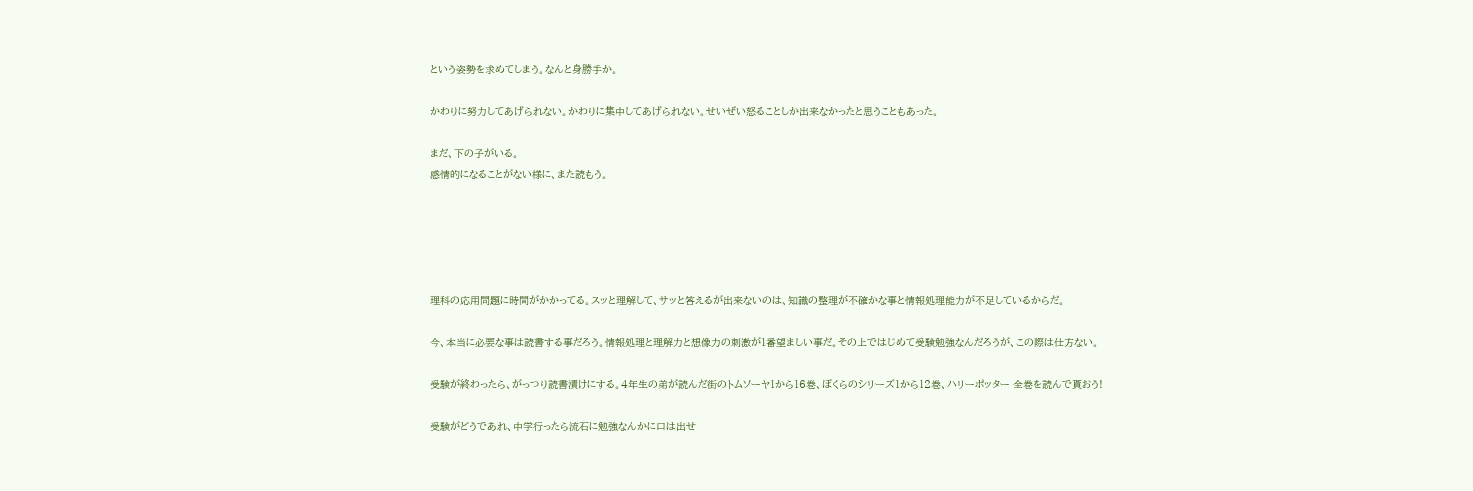という姿勢を求めてしまう。なんと身勝手か。

かわりに努力してあげられない。かわりに集中してあげられない。せいぜい怒ることしか出来なかったと思うこともあった。

まだ、下の子がいる。
感情的になることがない様に、また読もう。





理科の応用問題に時間がかかってる。スッと理解して、サッと答えるが出来ないのは、知識の整理が不確かな事と情報処理能力が不足しているからだ。

今、本当に必要な事は読書する事だろう。情報処理と理解力と想像力の刺激が1番望ましい事だ。その上ではじめて受験勉強なんだろうが、この際は仕方ない。

受験が終わったら、がっつり読書漬けにする。4年生の弟が読んだ街のトムソーヤ1から16巻、ぼくらのシリーズ1から12巻、ハリーポッター 全巻を読んで貰おう!

受験がどうであれ、中学行ったら流石に勉強なんかに口は出せ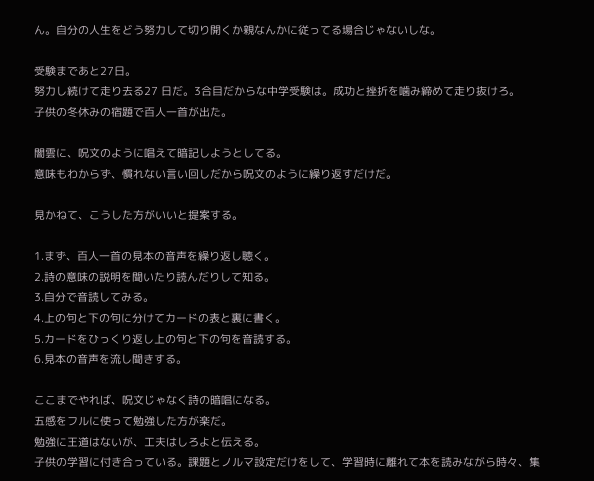ん。自分の人生をどう努力して切り開くか親なんかに従ってる場合じゃないしな。

受験まであと27日。
努力し続けて走り去る27 日だ。3合目だからな中学受験は。成功と挫折を噛み締めて走り抜けろ。
子供の冬休みの宿題で百人一首が出た。

闇雲に、呪文のように唱えて暗記しようとしてる。
意味もわからず、慣れない言い回しだから呪文のように繰り返すだけだ。

見かねて、こうした方がいいと提案する。

1.まず、百人一首の見本の音声を繰り返し聴く。
2.詩の意味の説明を聞いたり読んだりして知る。
3.自分で音読してみる。
4.上の句と下の句に分けてカードの表と裏に書く。
5.カードをひっくり返し上の句と下の句を音読する。
6.見本の音声を流し聞きする。

ここまでやれば、呪文じゃなく詩の暗唱になる。
五感をフルに使って勉強した方が楽だ。
勉強に王道はないが、工夫はしろよと伝える。
子供の学習に付き合っている。課題とノルマ設定だけをして、学習時に離れて本を読みながら時々、集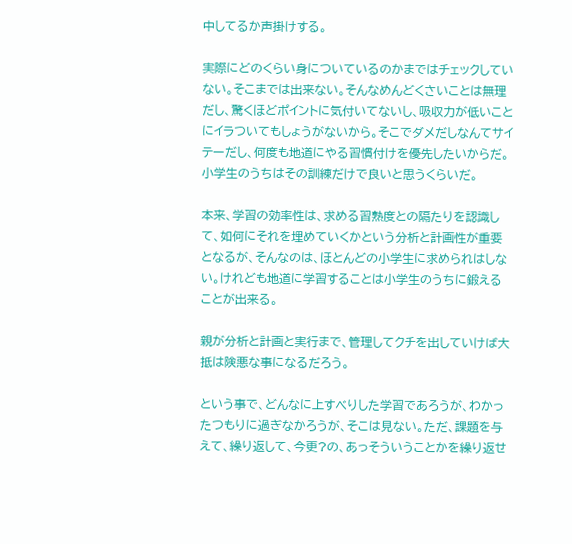中してるか声掛けする。

実際にどのくらい身についているのかまではチェックしていない。そこまでは出来ない。そんなめんどくさいことは無理だし、驚くほどポイントに気付いてないし、吸収力が低いことにイラついてもしょうがないから。そこでダメだしなんてサイテーだし、何度も地道にやる習慣付けを優先したいからだ。小学生のうちはその訓練だけで良いと思うくらいだ。

本来、学習の効率性は、求める習熟度との隔たりを認識して、如何にそれを埋めていくかという分析と計画性が重要となるが、そんなのは、ほとんどの小学生に求められはしない。けれども地道に学習することは小学生のうちに鍛えることが出来る。

親が分析と計画と実行まで、管理してクチを出していけば大抵は険悪な事になるだろう。

という事で、どんなに上すべりした学習であろうが、わかったつもりに過ぎなかろうが、そこは見ない。ただ、課題を与えて、繰り返して、今更?の、あっそういうことかを繰り返せ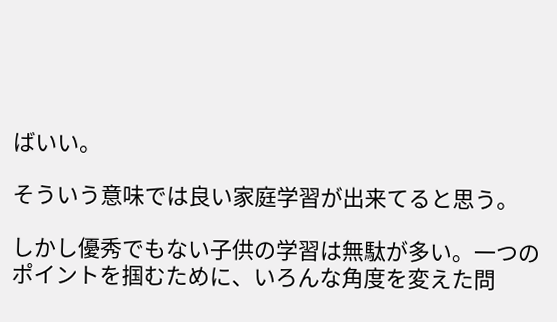ばいい。

そういう意味では良い家庭学習が出来てると思う。

しかし優秀でもない子供の学習は無駄が多い。一つのポイントを掴むために、いろんな角度を変えた問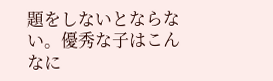題をしないとならない。優秀な子はこんなに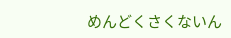めんどくさくないん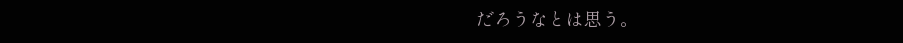だろうなとは思う。